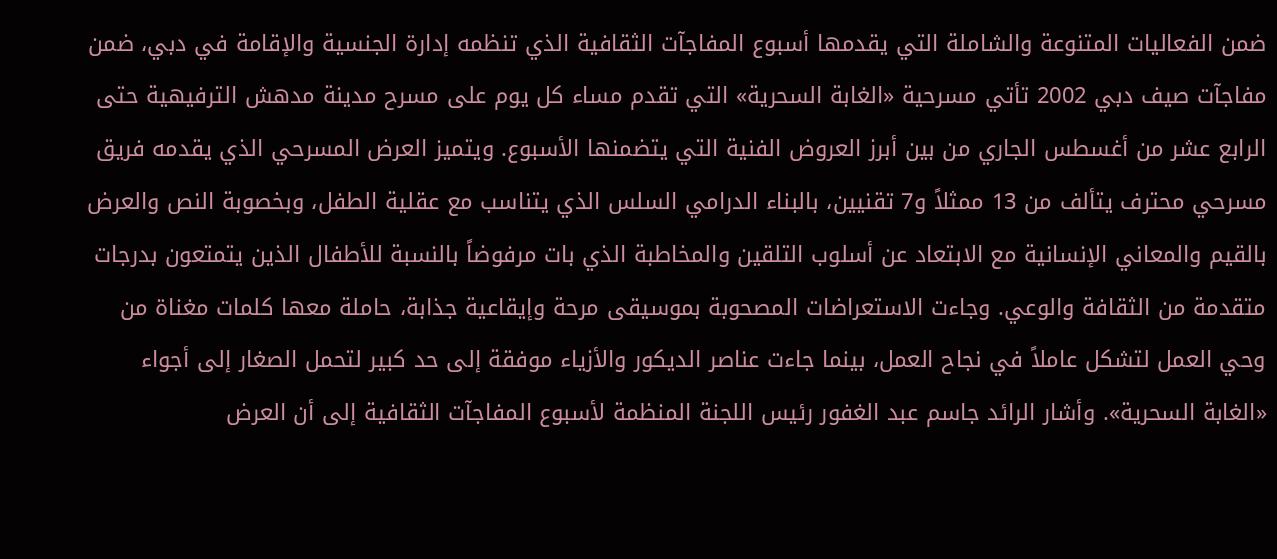ضمن الفعاليات المتنوعة والشاملة التي يقدمها أسبوع المفاجآت الثقافية الذي تنظمه إدارة الجنسية والإقامة في دبي، ضمن مفاجآت صيف دبي 2002 تأتي مسرحية «الغابة السحرية» التي تقدم مساء كل يوم على مسرح مدينة مدهش الترفيهية حتى الرابع عشر من أغسطس الجاري من بين أبرز العروض الفنية التي يتضمنها الأسبوع. ويتميز العرض المسرحي الذي يقدمه فريق مسرحي محترف يتألف من 13 ممثلاً و7 تقنيين، بالبناء الدرامي السلس الذي يتناسب مع عقلية الطفل، وبخصوبة النص والعرض بالقيم والمعاني الإنسانية مع الابتعاد عن أسلوب التلقين والمخاطبة الذي بات مرفوضاً بالنسبة للأطفال الذين يتمتعون بدرجات متقدمة من الثقافة والوعي. وجاءت الاستعراضات المصحوبة بموسيقى مرحة وإيقاعية جذابة، حاملة معها كلمات مغناة من وحي العمل لتشكل عاملاً في نجاح العمل، بينما جاءت عناصر الديكور والأزياء موفقة إلى حد كبير لتحمل الصغار إلى أجواء «الغابة السحرية». وأشار الرائد جاسم عبد الغفور رئيس اللجنة المنظمة لأسبوع المفاجآت الثقافية إلى أن العرض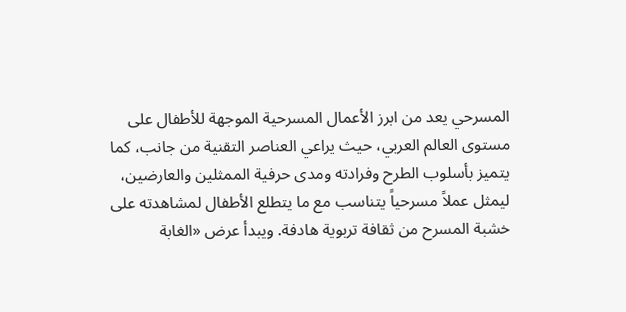المسرحي يعد من ابرز الأعمال المسرحية الموجهة للأطفال على مستوى العالم العربي، حيث يراعي العناصر التقنية من جانب، كما يتميز بأسلوب الطرح وفرادته ومدى حرفية الممثلين والعارضين، ليمثل عملاً مسرحياً يتناسب مع ما يتطلع الأطفال لمشاهدته على خشبة المسرح من ثقافة تربوية هادفة. ويبدأ عرض «الغابة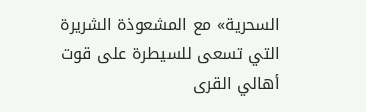السحرية» مع المشعوذة الشريرة التي تسعى للسيطرة على قوت أهالي القرى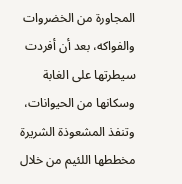المجاورة من الخضروات والفواكه، بعد أن أفردت سيطرتها على الغابة وسكانها من الحيوانات، وتنفذ المشعوذة الشريرة مخططها اللئيم من خلال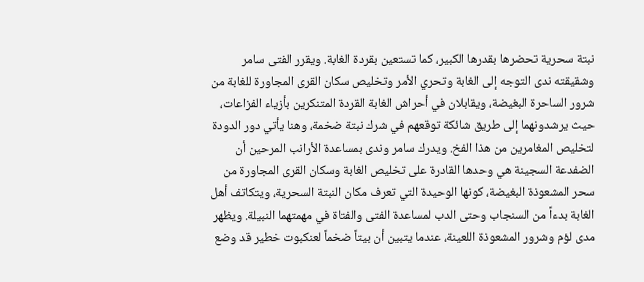نبتة سحرية تحضرها بقدرها الكبير، كما تستعين بقردة الغابة. ويقرر الفتى سامر وشقيقته ندى التوجه إلى الغابة وتحري الأمر وتخليص سكان القرى المجاورة للغابة من شرور الساحرة البغيضة، ويقابلان في أحراش الغابة القردة المتنكرين بأزياء الفزاعات، حيث يرشدونهما إلى طريق شائكة توقعهم في شرك نبتة ضخمة، وهنا يأتي دور الدودة لتخليص المغامرين من هذا الفخ. ويدرك سامر وندى بمساعدة الأرانب المرحين أن الضفدعة السجينة هي وحدها القادرة على تخليص الغابة وسكان القرى المجاورة من سحر المشعوذة البغيضة، كونها الوحيدة التي تعرف مكان النبتة السحرية، ويتكاتف أهل الغابة بدءاً من السنجاب وحتى الدب لمساعدة الفتى والفتاة في مهمتهما النبيلة. ويظهر مدى لؤم وشرور المشعوذة اللعينة، عندما يتبين أن بيتاً ضخماً لعنكبوت خطير قد وضع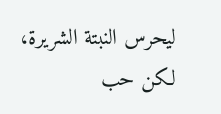ليحرس النبتة الشريرة، لكن حب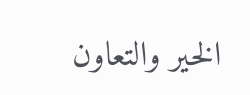الخير والتعاون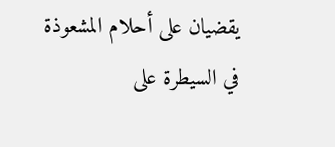يقضيان على أحلام المشعوذة في السيطرة على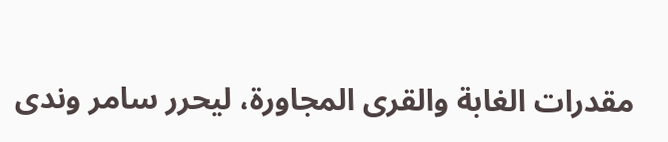مقدرات الغابة والقرى المجاورة، ليحرر سامر وندى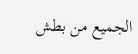الجميع من بطش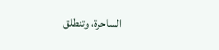الساحرة، وتنطلق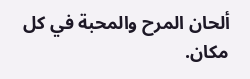ألحان المرح والمحبة في كل مكان.